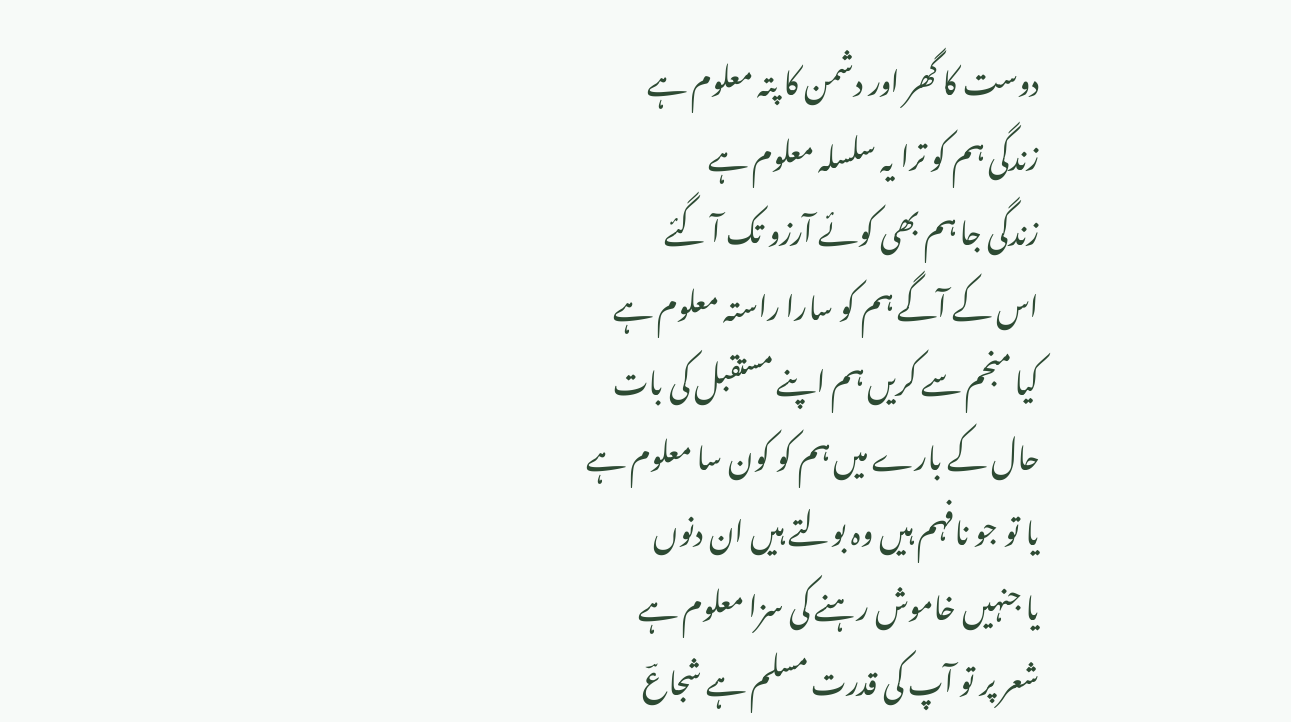دوست کا گھر اور دشمن کا پتہ معلوم ہے
زندگی ہم کو ترا یہ سلسلہ معلوم ہے
زندگی جا ہم بھی کوئے آرزو تک آ گئے
اس کے آگے ہم کو سارا راستہ معلوم ہے
کیا منجم سے کریں ہم اپنے مستقبل کی بات
حال کے بارے میں ہم کو کون سا معلوم ہے
یا تو جو نافہم ہیں وہ بولتے ہیں ان دنوں
یا جنہیں خاموش رہنے کی سزا معلوم ہے
شعر پر تو آپ کی قدرت مسلم ہے شجاعؔ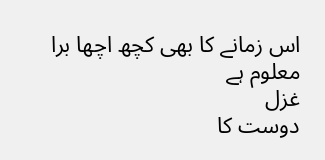اس زمانے کا بھی کچھ اچھا برا معلوم ہے
غزل
دوست کا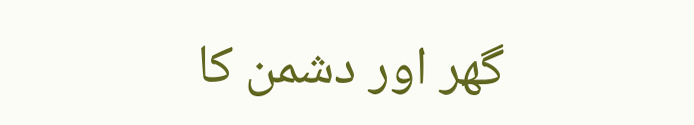گھر اور دشمن کا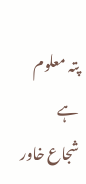پتہ معلوم ہے
شجاع خاور